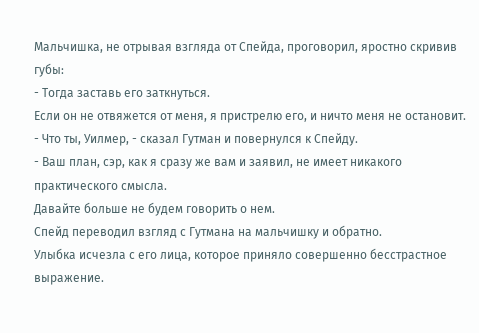Мальчишка, не отрывая взгляда от Спейда, проговорил, яростно скривив губы:
- Тогда заставь его заткнуться.
Если он не отвяжется от меня, я пристрелю его, и ничто меня не остановит.
- Что ты, Уилмер, - сказал Гутман и повернулся к Спейду.
- Ваш план, сэр, как я сразу же вам и заявил, не имеет никакого практического смысла.
Давайте больше не будем говорить о нем.
Спейд переводил взгляд с Гутмана на мальчишку и обратно.
Улыбка исчезла с его лица, которое приняло совершенно бесстрастное выражение.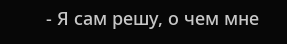- Я сам решу, о чем мне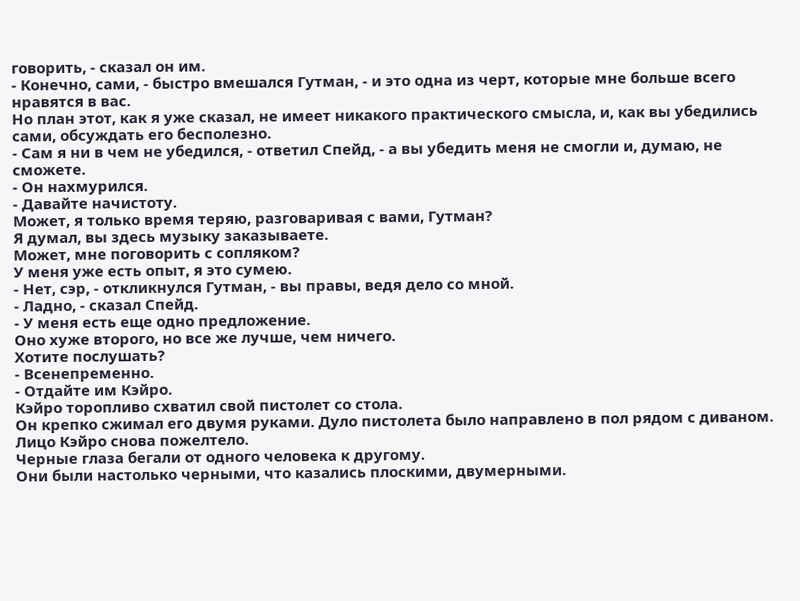говорить, - сказал он им.
- Конечно, сами, - быстро вмешался Гутман, - и это одна из черт, которые мне больше всего нравятся в вас.
Но план этот, как я уже сказал, не имеет никакого практического смысла, и, как вы убедились сами, обсуждать его бесполезно.
- Сам я ни в чем не убедился, - ответил Спейд, - а вы убедить меня не смогли и, думаю, не сможете.
- Он нахмурился.
- Давайте начистоту.
Может, я только время теряю, разговаривая с вами, Гутман?
Я думал, вы здесь музыку заказываете.
Может, мне поговорить с сопляком?
У меня уже есть опыт, я это сумею.
- Нет, сэр, - откликнулся Гутман, - вы правы, ведя дело со мной.
- Ладно, - сказал Спейд.
- У меня есть еще одно предложение.
Оно хуже второго, но все же лучше, чем ничего.
Хотите послушать?
- Всенепременно.
- Отдайте им Кэйро.
Кэйро торопливо схватил свой пистолет со стола.
Он крепко сжимал его двумя руками. Дуло пистолета было направлено в пол рядом с диваном.
Лицо Кэйро снова пожелтело.
Черные глаза бегали от одного человека к другому.
Они были настолько черными, что казались плоскими, двумерными.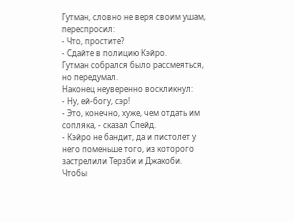Гутман, словно не веря своим ушам, переспросил:
- Что, простите?
- Сдайте в полицию Кэйро.
Гутман собрался было рассмеяться, но передумал.
Наконец неуверенно воскликнул:
- Ну, ей-богу, сэр!
- Это, конечно, хуже, чем отдать им сопляка, - сказал Спейд.
- Кэйро не бандит, да и пистолет у него поменьше того, из которого застрелили Терзби и Джакоби.
Чтобы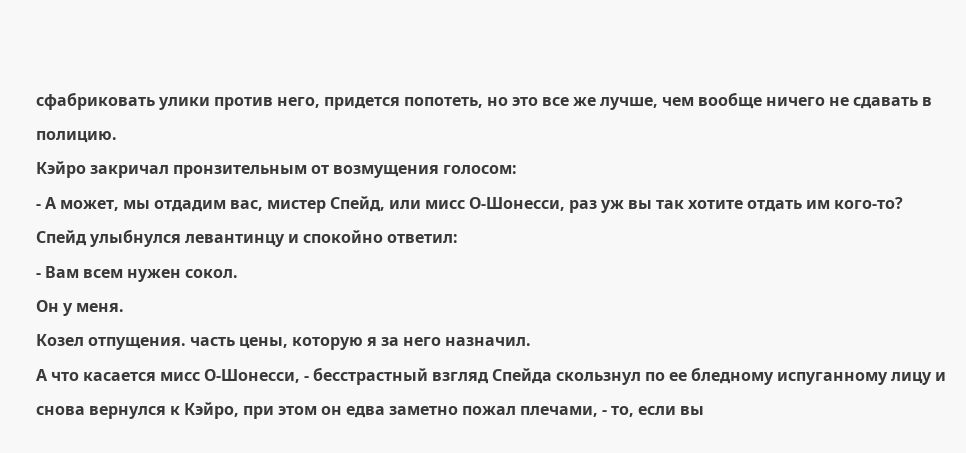сфабриковать улики против него, придется попотеть, но это все же лучше, чем вообще ничего не сдавать в полицию.
Кэйро закричал пронзительным от возмущения голосом:
- А может, мы отдадим вас, мистер Спейд, или мисс О-Шонесси, раз уж вы так хотите отдать им кого-то?
Спейд улыбнулся левантинцу и спокойно ответил:
- Вам всем нужен сокол.
Он у меня.
Козел отпущения. часть цены, которую я за него назначил.
А что касается мисс О-Шонесси, - бесстрастный взгляд Спейда скользнул по ее бледному испуганному лицу и снова вернулся к Кэйро, при этом он едва заметно пожал плечами, - то, если вы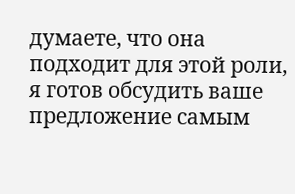думаете, что она подходит для этой роли, я готов обсудить ваше предложение самым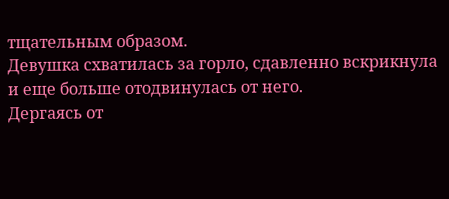тщательным образом.
Девушка схватилась за горло, сдавленно вскрикнула и еще больше отодвинулась от него.
Дергаясь от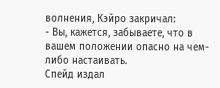волнения, Кэйро закричал:
- Вы, кажется, забываете, что в вашем положении опасно на чем-либо настаивать.
Спейд издал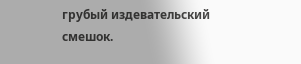грубый издевательский смешок.